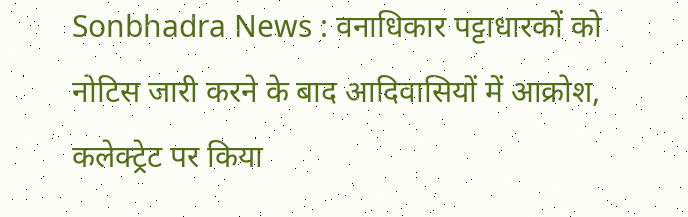Sonbhadra News : वनाधिकार पट्टाधारकों को नोटिस जारी करने के बाद आदिवासियों में आक्रोश, कलेक्ट्रेट पर किया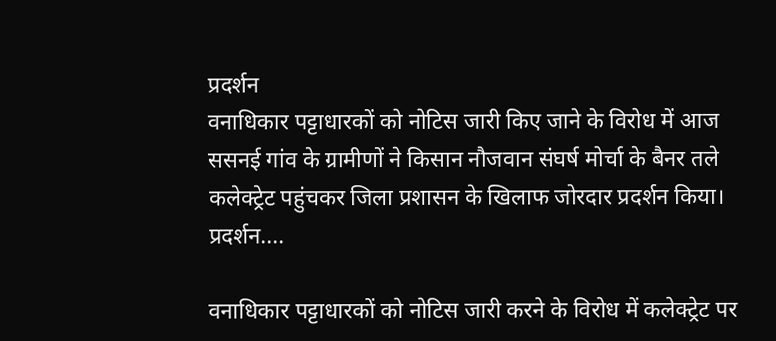प्रदर्शन
वनाधिकार पट्टाधारकों को नोटिस जारी किए जाने के विरोध में आज ससनई गांव के ग्रामीणों ने किसान नौजवान संघर्ष मोर्चा के बैनर तले कलेक्ट्रेट पहुंचकर जिला प्रशासन के खिलाफ जोरदार प्रदर्शन किया। प्रदर्शन....

वनाधिकार पट्टाधारकों को नोटिस जारी करने के विरोध में कलेक्ट्रेट पर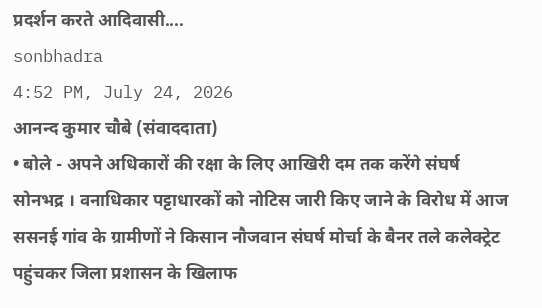प्रदर्शन करते आदिवासी....
sonbhadra
4:52 PM, July 24, 2026
आनन्द कुमार चौबे (संवाददाता)
• बोले - अपने अधिकारों की रक्षा के लिए आखिरी दम तक करेंगे संघर्ष
सोनभद्र । वनाधिकार पट्टाधारकों को नोटिस जारी किए जाने के विरोध में आज ससनई गांव के ग्रामीणों ने किसान नौजवान संघर्ष मोर्चा के बैनर तले कलेक्ट्रेट पहुंचकर जिला प्रशासन के खिलाफ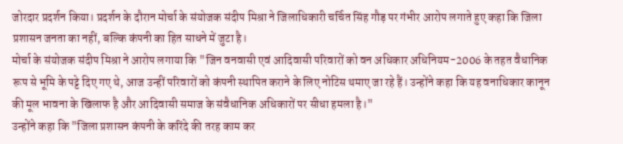जोरदार प्रदर्शन किया। प्रदर्शन के दौरान मोर्चा के संयोजक संदीप मिश्रा ने जिलाधिकारी चर्चित सिंह गौड़ पर गंभीर आरोप लगाते हुए कहा कि जिला प्रशासन जनता का नहीं, बल्कि कंपनी का हित साधने में जुटा है।
मोर्चा के संयोजक संदीप मिश्रा ने आरोप लगाया कि "जिन वनवासी एवं आदिवासी परिवारों को वन अधिकार अधिनियम-2006 के तहत वैधानिक रूप से भूमि के पट्टे दिए गए थे, आज उन्हीं परिवारों को कंपनी स्थापित कराने के लिए नोटिस थमाए जा रहे हैं। उन्होंने कहा कि यह वनाधिकार कानून की मूल भावना के खिलाफ है और आदिवासी समाज के संवैधानिक अधिकारों पर सीधा हमला है।"
उन्होंने कहा कि "जिला प्रशासन कंपनी के करिंदे की तरह काम कर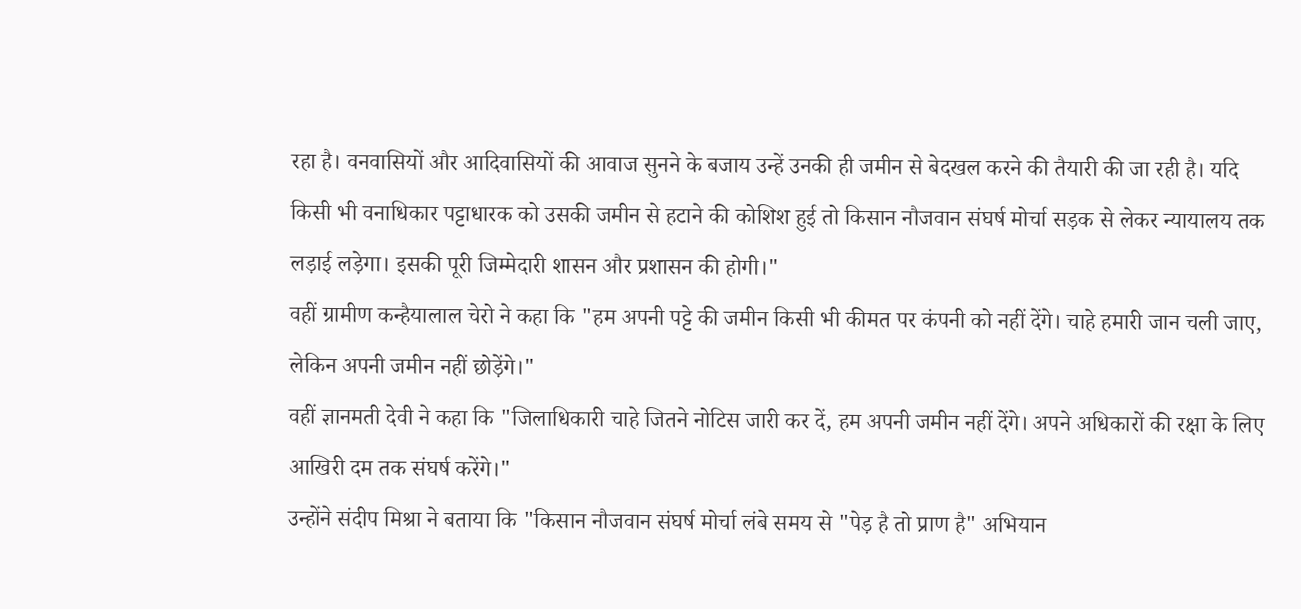रहा है। वनवासियों और आदिवासियों की आवाज सुनने के बजाय उन्हें उनकी ही जमीन से बेदखल करने की तैयारी की जा रही है। यदि किसी भी वनाधिकार पट्टाधारक को उसकी जमीन से हटाने की कोशिश हुई तो किसान नौजवान संघर्ष मोर्चा सड़क से लेकर न्यायालय तक लड़ाई लड़ेगा। इसकी पूरी जिम्मेदारी शासन और प्रशासन की होगी।"
वहीं ग्रामीण कन्हैयालाल चेरो ने कहा कि "हम अपनी पट्टे की जमीन किसी भी कीमत पर कंपनी को नहीं देंगे। चाहे हमारी जान चली जाए, लेकिन अपनी जमीन नहीं छोड़ेंगे।"
वहीं ज्ञानमती देवी ने कहा कि "जिलाधिकारी चाहे जितने नोटिस जारी कर दें, हम अपनी जमीन नहीं देंगे। अपने अधिकारों की रक्षा के लिए आखिरी दम तक संघर्ष करेंगे।"
उन्होंने संदीप मिश्रा ने बताया कि "किसान नौजवान संघर्ष मोर्चा लंबे समय से "पेड़ है तो प्राण है" अभियान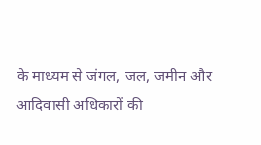के माध्यम से जंगल, जल, जमीन और आदिवासी अधिकारों की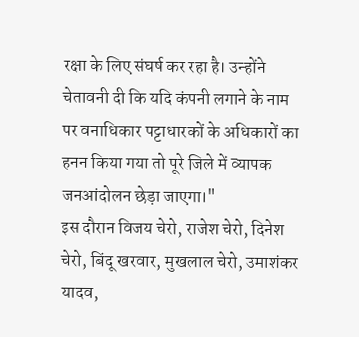रक्षा के लिए संघर्ष कर रहा है। उन्होंने चेतावनी दी कि यदि कंपनी लगाने के नाम पर वनाधिकार पट्टाधारकों के अधिकारों का हनन किया गया तो पूरे जिले में व्यापक जनआंदोलन छेड़ा जाएगा।"
इस दौरान विजय चेरो, राजेश चेरो, दिनेश चेरो, बिंदू खरवार, मुखलाल चेरो, उमाशंकर यादव,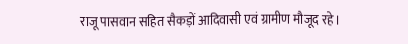राजू पासवान सहित सैकड़ों आदिवासी एवं ग्रामीण मौजूद रहे।